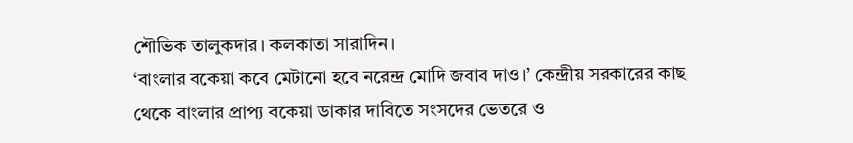শৌভিক তালুকদার। কলকাতা সারাদিন।
‘বাংলার বকেয়া কবে মেটানো হবে নরেন্দ্র মোদি জবাব দাও।’ কেন্দ্রীয় সরকারের কাছ থেকে বাংলার প্রাপ্য বকেয়া ডাকার দাবিতে সংসদের ভেতরে ও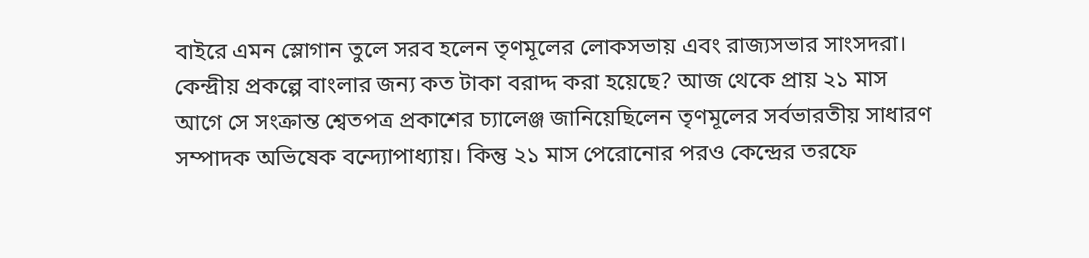বাইরে এমন স্লোগান তুলে সরব হলেন তৃণমূলের লোকসভায় এবং রাজ্যসভার সাংসদরা।
কেন্দ্রীয় প্রকল্পে বাংলার জন্য কত টাকা বরাদ্দ করা হয়েছে? আজ থেকে প্রায় ২১ মাস আগে সে সংক্রান্ত শ্বেতপত্র প্রকাশের চ্যালেঞ্জ জানিয়েছিলেন তৃণমূলের সর্বভারতীয় সাধারণ সম্পাদক অভিষেক বন্দ্যোপাধ্যায়। কিন্তু ২১ মাস পেরোনোর পরও কেন্দ্রের তরফে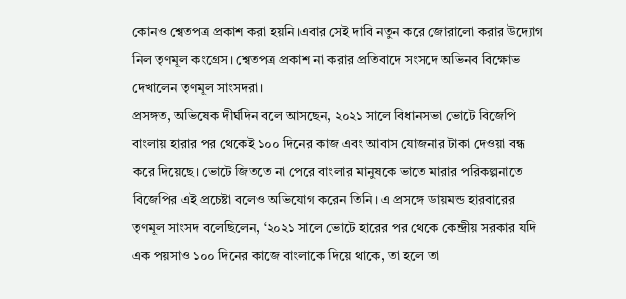কোনও শ্বেতপত্র প্রকাশ করা হয়নি।এবার সেই দাবি নতুন করে জোরালো করার উদ্যোগ নিল তৃণমূল কংগ্রেস। শ্বেতপত্র প্রকাশ না করার প্রতিবাদে সংসদে অভিনব বিক্ষোভ দেখালেন তৃণমূল সাংসদরা।
প্রসঙ্গত, অভিষেক দীর্ঘদিন বলে আসছেন, ২০২১ সালে বিধানসভা ভোটে বিজেপি বাংলায় হারার পর থেকেই ১০০ দিনের কাজ এবং আবাস যোজনার টাকা দেওয়া বন্ধ করে দিয়েছে। ভোটে জিততে না পেরে বাংলার মানুষকে ভাতে মারার পরিকল্পনাতে বিজেপির এই প্রচেষ্টা বলেও অভিযোগ করেন তিনি। এ প্রসঙ্গে ডায়মন্ড হারবারের তৃণমূল সাংসদ বলেছিলেন, ‘২০২১ সালে ভোটে হারের পর থেকে কেন্দ্রীয় সরকার যদি এক পয়সাও ১০০ দিনের কাজে বাংলাকে দিয়ে থাকে, তা হলে তা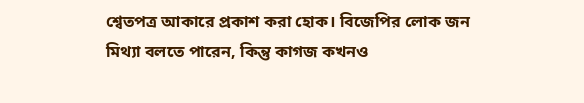শ্বেতপত্র আকারে প্রকাশ করা হোক। বিজেপির লোক জন মিথ্যা বলতে পারেন, কিন্তু কাগজ কখনও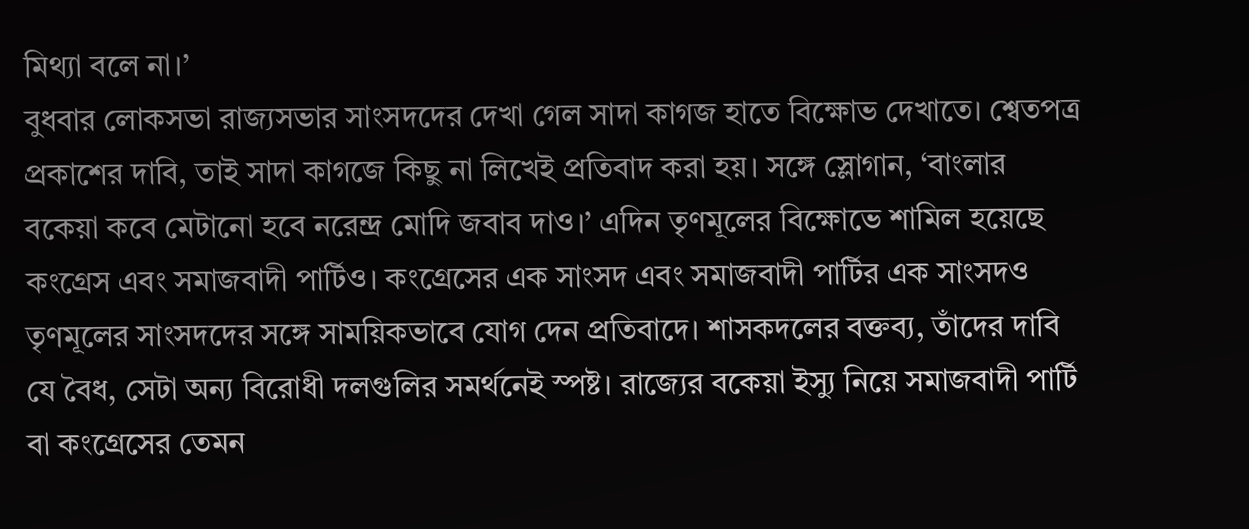মিথ্যা বলে না।’
বুধবার লোকসভা রাজ্যসভার সাংসদদের দেখা গেল সাদা কাগজ হাতে বিক্ষোভ দেখাতে। শ্বেতপত্র প্রকাশের দাবি, তাই সাদা কাগজে কিছু না লিখেই প্রতিবাদ করা হয়। সঙ্গে স্লোগান, ‘বাংলার বকেয়া কবে মেটানো হবে নরেন্দ্র মোদি জবাব দাও।’ এদিন তৃণমূলের বিক্ষোভে শামিল হয়েছে কংগ্রেস এবং সমাজবাদী পার্টিও। কংগ্রেসের এক সাংসদ এবং সমাজবাদী পার্টির এক সাংসদও তৃণমূলের সাংসদদের সঙ্গে সাময়িকভাবে যোগ দেন প্রতিবাদে। শাসকদলের বক্তব্য, তাঁদের দাবি যে বৈধ, সেটা অন্য বিরোধী দলগুলির সমর্থনেই স্পষ্ট। রাজ্যের বকেয়া ইস্যু নিয়ে সমাজবাদী পার্টি বা কংগ্রেসের তেমন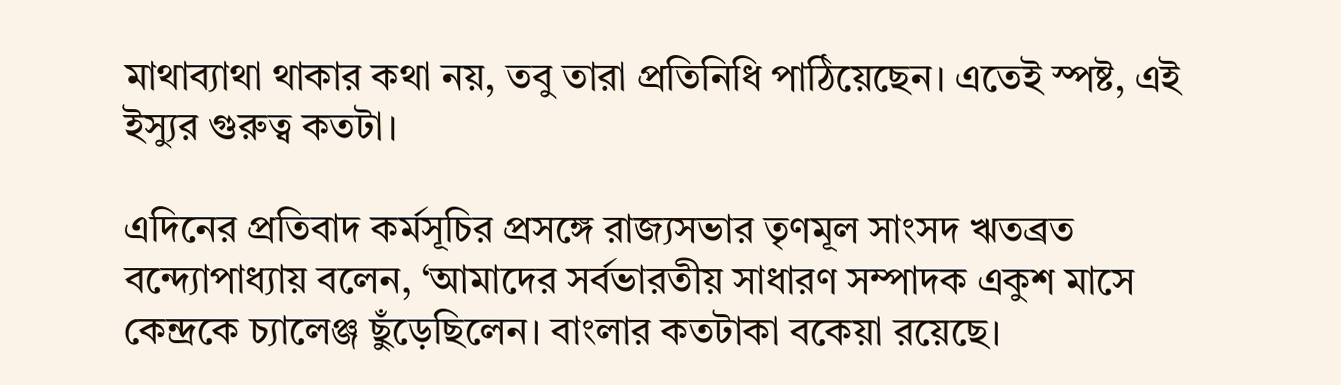মাথাব্যাথা থাকার কথা নয়, তবু তারা প্রতিনিধি পাঠিয়েছেন। এতেই স্পষ্ট, এই ইস্যুর গুরুত্ব কতটা।

এদিনের প্রতিবাদ কর্মসূচির প্রসঙ্গে রাজ্যসভার তৃণমূল সাংসদ ঋতব্রত বন্দ্যোপাধ্যায় বলেন, ‘আমাদের সর্বভারতীয় সাধারণ সম্পাদক একুশ মাসে কেন্দ্রকে চ্যালেঞ্জ ছুঁড়েছিলেন। বাংলার কতটাকা বকেয়া রয়েছে।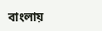বাংলায়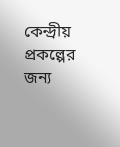কেন্দ্রীয় প্রকল্পের জন্য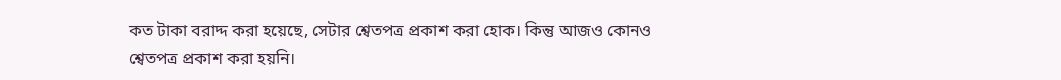কত টাকা বরাদ্দ করা হয়েছে, সেটার শ্বেতপত্র প্রকাশ করা হোক। কিন্তু আজও কোনও শ্বেতপত্র প্রকাশ করা হয়নি।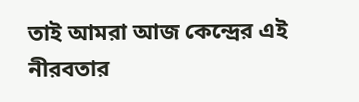তাই আমরা আজ কেন্দ্রের এই নীরবতার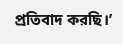প্রতিবাদ করছি।’